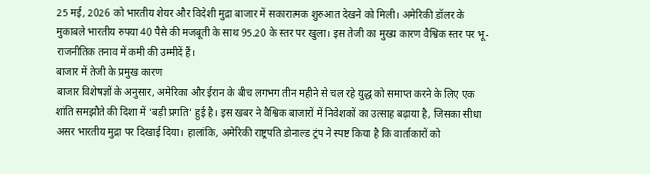25 मई, 2026 को भारतीय शेयर और विदेशी मुद्रा बाजार में सकारात्मक शुरुआत देखने को मिली। अमेरिकी डॉलर के मुकाबले भारतीय रुपया 40 पैसे की मजबूती के साथ 95.20 के स्तर पर खुला। इस तेजी का मुख्य कारण वैश्विक स्तर पर भू-राजनीतिक तनाव में कमी की उम्मीदें हैं।
बाजार में तेजी के प्रमुख कारण
बाजार विशेषज्ञों के अनुसार, अमेरिका और ईरान के बीच लगभग तीन महीने से चल रहे युद्ध को समाप्त करने के लिए एक शांति समझौते की दिशा में ‘बड़ी प्रगति’ हुई है। इस खबर ने वैश्विक बाजारों में निवेशकों का उत्साह बढ़ाया है, जिसका सीधा असर भारतीय मुद्रा पर दिखाई दिया। हालांकि, अमेरिकी राष्ट्रपति डोनाल्ड ट्रंप ने स्पष्ट किया है कि वार्ताकारों को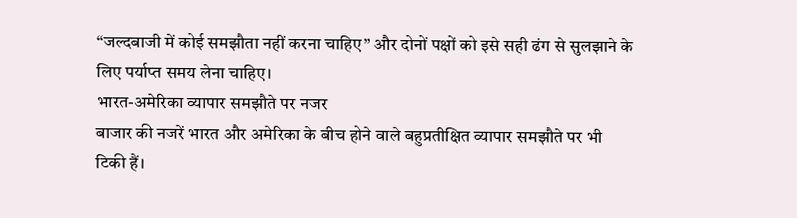“जल्दबाजी में कोई समझौता नहीं करना चाहिए” और दोनों पक्षों को इसे सही ढंग से सुलझाने के लिए पर्याप्त समय लेना चाहिए।
भारत-अमेरिका व्यापार समझौते पर नजर
बाजार की नजरें भारत और अमेरिका के बीच होने वाले बहुप्रतीक्षित व्यापार समझौते पर भी टिकी हैं।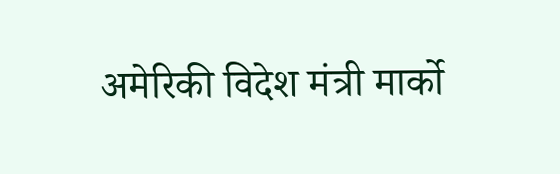अमेरिकी विदेश मंत्री मार्को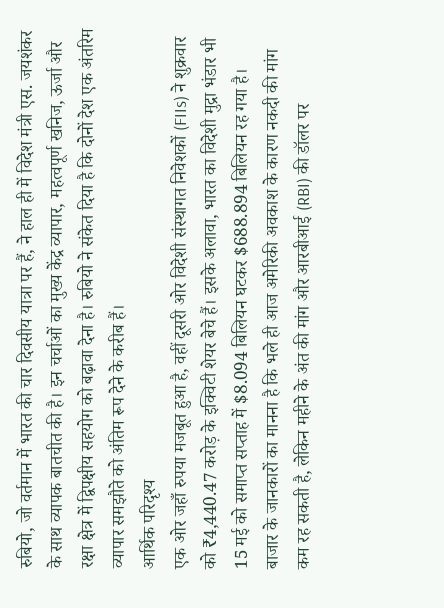रुबियो, जो वर्तमान में भारत की चार दिवसीय यात्रा पर हैं, ने हाल ही में विदेश मंत्री एस. जयशंकर के साथ व्यापक बातचीत की है। इन चर्चाओं का मुख्य केंद्र व्यापार, महत्वपूर्ण खनिज, ऊर्जा और रक्षा क्षेत्र में द्विपक्षीय सहयोग को बढ़ावा देना है। रुबियो ने संकेत दिया है कि दोनों देश एक अंतरिम व्यापार समझौते को अंतिम रूप देने के करीब हैं।
आर्थिक परिदृश्य
एक ओर जहाँ रुपया मजबूत हुआ है, वहीं दूसरी ओर विदेशी संस्थागत निवेशकों (FIIs) ने शुक्रवार को ₹4,440.47 करोड़ के इक्विटी शेयर बेचे हैं। इसके अलावा, भारत का विदेशी मुद्रा भंडार भी 15 मई को समाप्त सप्ताह में $8.094 बिलियन घटकर $688.894 बिलियन रह गया है।
बाजार के जानकारों का मानना है कि भले ही आज अमेरिकी अवकाश के कारण नकदी की मांग कम रह सकती है, लेकिन महीने के अंत की मांग और आरबीआई (RBI) की डॉलर पर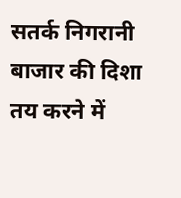सतर्क निगरानी बाजार की दिशा तय करने में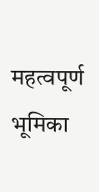महत्वपूर्ण भूमिका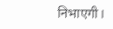निभाएगी।